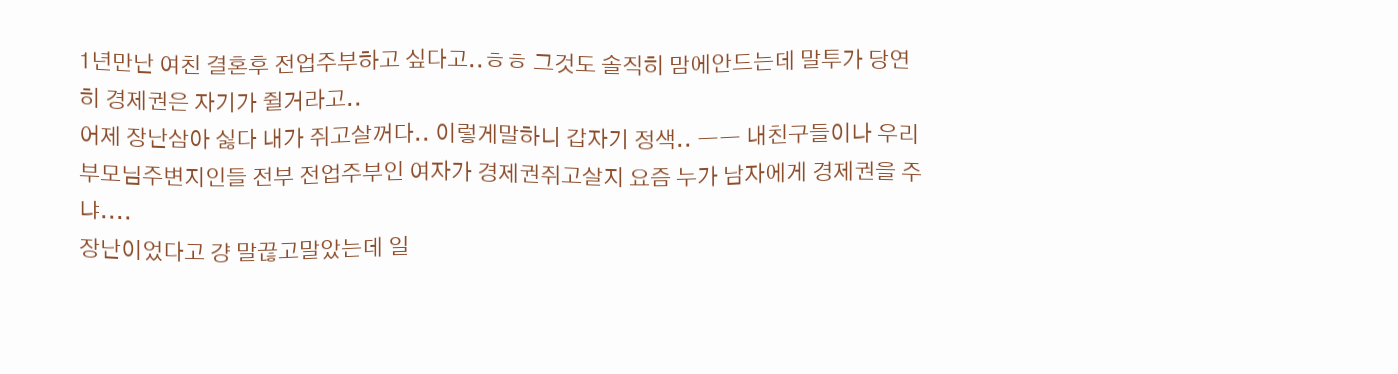1년만난 여친 결혼후 전업주부하고 싶다고..ㅎㅎ 그것도 솔직히 맘에안드는데 말투가 당연히 경제권은 자기가 쥘거라고..
어제 장난삼아 싫다 내가 쥐고살꺼다.. 이렇게말하니 갑자기 정색.. ㅡㅡ 내친구들이나 우리부모님주변지인들 전부 전업주부인 여자가 경제권쥐고살지 요즘 누가 남자에게 경제권을 주냐....
장난이었다고 걍 말끊고말았는데 일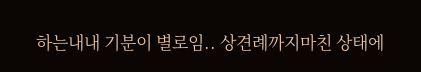하는내내 기분이 별로임.. 상견례까지마친 상태에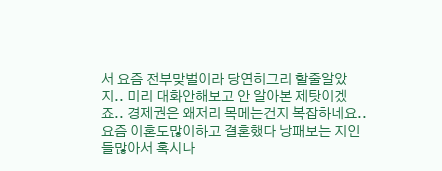서 요즘 전부맞벌이라 당연히그리 할줄알았지.. 미리 대화안해보고 안 알아본 제탓이겠죠.. 경제권은 왜저리 목메는건지 복잡하네요.. 요즘 이혼도많이하고 결혼했다 낭패보는 지인들많아서 혹시나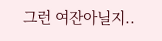그런 여잔아닐지..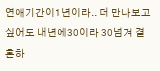연애기간이1년이라.. 더 만나보고싶어도 내년에30이라 30넘겨 결혼하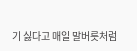기 싫다고 매일 말버릇처럼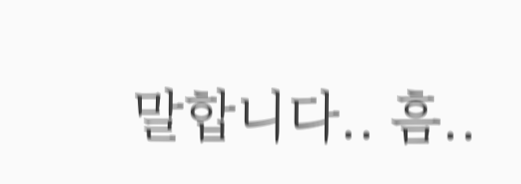말합니다.. 흠..